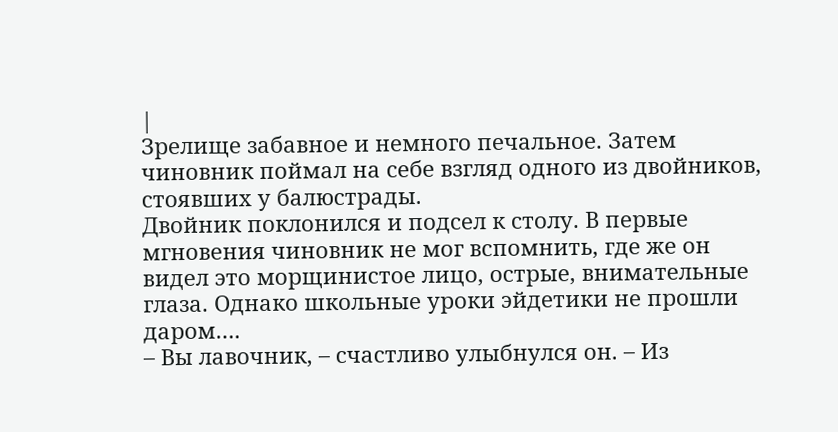|
Зрелище забавное и немного печальное. Затем чиновник поймал на себе взгляд одного из двойников, стоявших у балюстрады.
Двойник поклонился и подсел к столу. В первые мгновения чиновник не мог вспомнить, где же он видел это морщинистое лицо, острые, внимательные глаза. Однако школьные уроки эйдетики не прошли даром….
– Вы лавочник, – счастливо улыбнулся он. – Из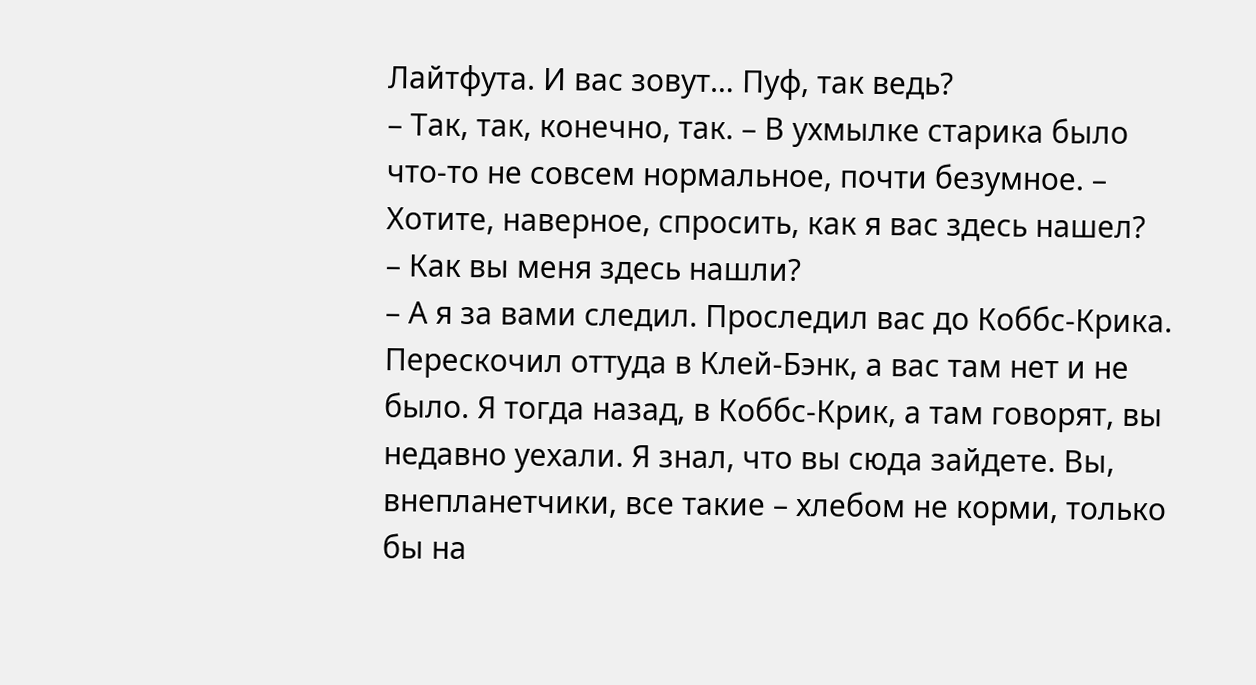Лайтфута. И вас зовут… Пуф, так ведь?
– Так, так, конечно, так. – В ухмылке старика было что‑то не совсем нормальное, почти безумное. – Хотите, наверное, спросить, как я вас здесь нашел?
– Как вы меня здесь нашли?
– А я за вами следил. Проследил вас до Коббс‑Крика. Перескочил оттуда в Клей‑Бэнк, а вас там нет и не было. Я тогда назад, в Коббс‑Крик, а там говорят, вы недавно уехали. Я знал, что вы сюда зайдете. Вы, внепланетчики, все такие – хлебом не корми, только бы на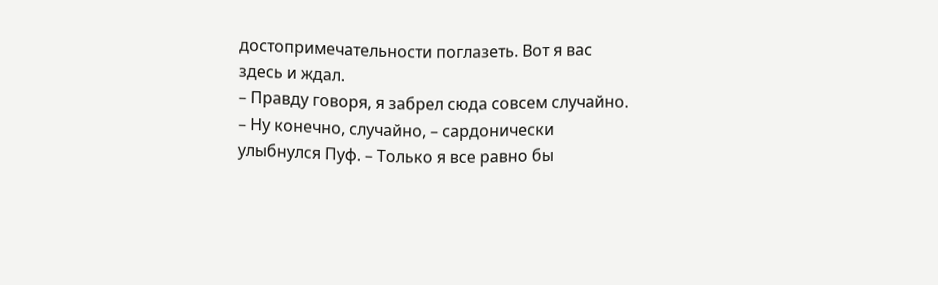достопримечательности поглазеть. Вот я вас здесь и ждал.
– Правду говоря, я забрел сюда совсем случайно.
– Ну конечно, случайно, – сардонически улыбнулся Пуф. – Только я все равно бы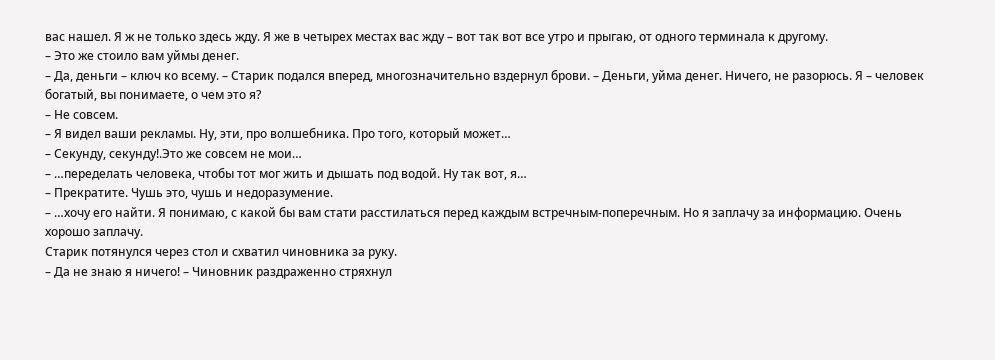вас нашел. Я ж не только здесь жду. Я же в четырех местах вас жду – вот так вот все утро и прыгаю, от одного терминала к другому.
– Это же стоило вам уймы денег.
– Да, деньги – ключ ко всему. – Старик подался вперед, многозначительно вздернул брови. – Деньги, уйма денег. Ничего, не разорюсь. Я – человек богатый, вы понимаете, о чем это я?
– Не совсем.
– Я видел ваши рекламы. Ну, эти, про волшебника. Про того, который может…
– Секунду, секунду!.Это же совсем не мои…
– …переделать человека, чтобы тот мог жить и дышать под водой. Ну так вот, я…
– Прекратите. Чушь это, чушь и недоразумение.
– …хочу его найти. Я понимаю, с какой бы вам стати расстилаться перед каждым встречным‑поперечным. Но я заплачу за информацию. Очень хорошо заплачу.
Старик потянулся через стол и схватил чиновника за руку.
– Да не знаю я ничего! – Чиновник раздраженно стряхнул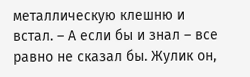металлическую клешню и встал. – А если бы и знал – все равно не сказал бы. Жулик он,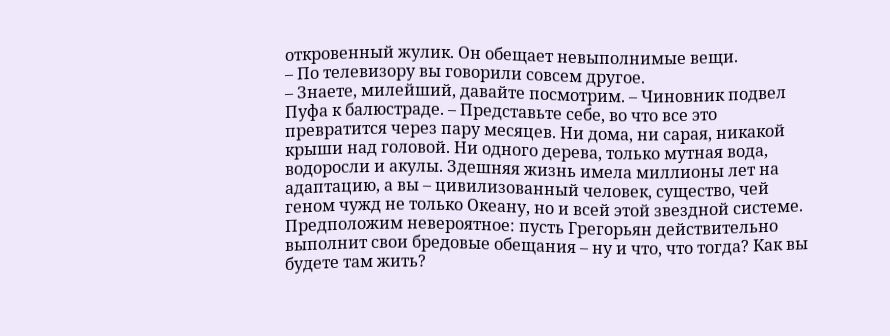откровенный жулик. Он обещает невыполнимые вещи.
– По телевизору вы говорили совсем другое.
– Знаете, милейший, давайте посмотрим. – Чиновник подвел Пуфа к балюстраде. – Представьте себе, во что все это превратится через пару месяцев. Ни дома, ни сарая, никакой крыши над головой. Ни одного дерева, только мутная вода, водоросли и акулы. Здешняя жизнь имела миллионы лет на адаптацию, а вы – цивилизованный человек, существо, чей геном чужд не только Океану, но и всей этой звездной системе. Предположим невероятное: пусть Грегорьян действительно выполнит свои бредовые обещания – ну и что, что тогда? Как вы будете там жить?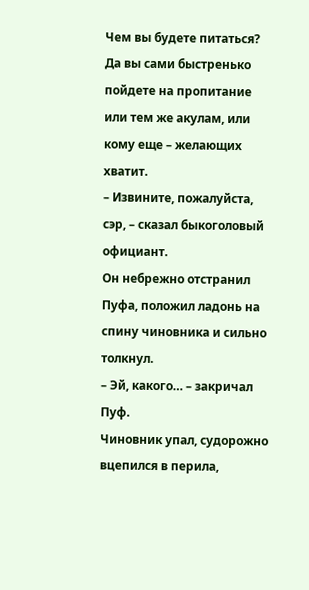Чем вы будете питаться? Да вы сами быстренько пойдете на пропитание или тем же акулам, или кому еще – желающих хватит.
– Извините, пожалуйста, сэр, – сказал быкоголовый официант.
Он небрежно отстранил Пуфа, положил ладонь на спину чиновника и сильно толкнул.
– Эй, какого… – закричал Пуф.
Чиновник упал, судорожно вцепился в перила,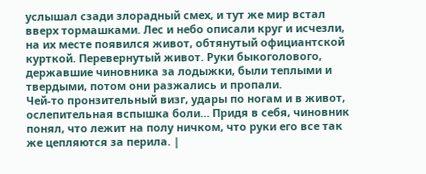услышал сзади злорадный смех, и тут же мир встал вверх тормашками. Лес и небо описали круг и исчезли, на их месте появился живот, обтянутый официантской курткой. Перевернутый живот. Руки быкоголового, державшие чиновника за лодыжки, были теплыми и твердыми, потом они разжались и пропали.
Чей‑то пронзительный визг, удары по ногам и в живот, ослепительная вспышка боли… Придя в себя, чиновник понял, что лежит на полу ничком, что руки его все так же цепляются за перила. |